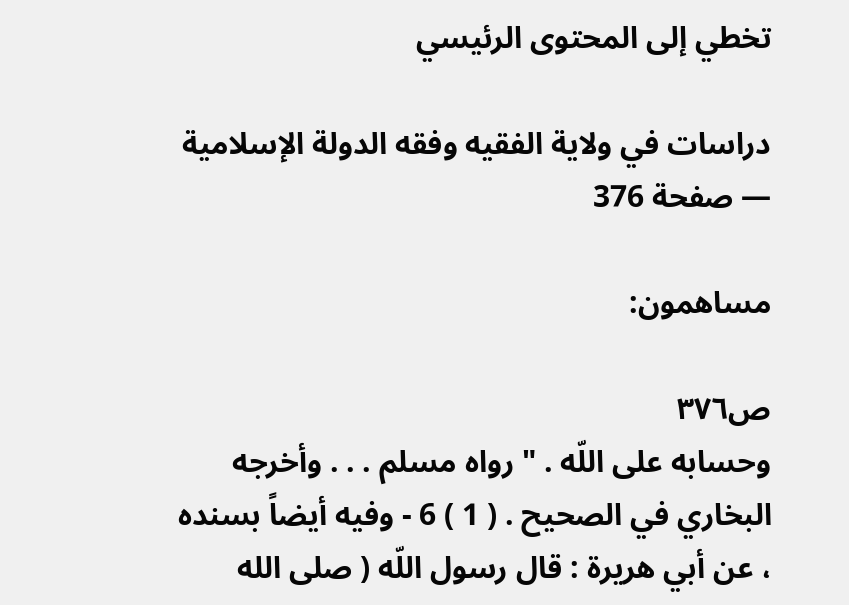تخطي إلى المحتوى الرئيسي

دراسات في ولاية الفقيه وفقه الدولة الإسلامية — صفحة 376

مساهمون:

ص٣٧٦
وحسابه على اللّه . " رواه مسلم . . . وأخرجه البخاري في الصحيح . ( 1 ) 6 - وفيه أيضاً بسنده ، عن أبي هريرة : قال رسول اللّه ( صلى الله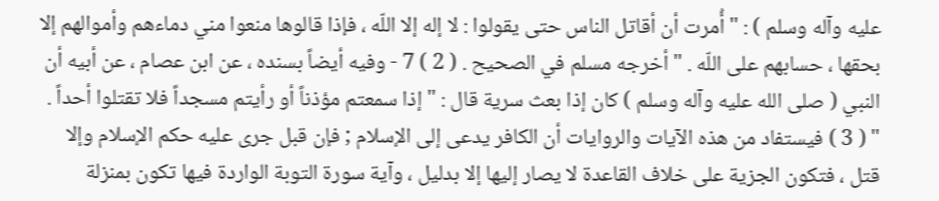عليه وآله وسلم ) : " أُمرت أن أقاتل الناس حتى يقولوا : لا إله إلا اللّه ، فإذا قالوها منعوا مني دماءهم وأموالهم إلا بحقها ، حسابهم على اللّه . " أخرجه مسلم في الصحيح . ( 2 ) 7 - وفيه أيضاً بسنده ، عن ابن عصام ، عن أبيه أن النبي ( صلى الله عليه وآله وسلم ) كان إذا بعث سرية قال : " إذا سمعتم مؤذناً أو رأيتم مسجداً فلا تقتلوا أحداً . " ( 3 ) فيستفاد من هذه الآيات والروايات أن الكافر يدعى إلى الإسلام ; فإن قبل جرى عليه حكم الإسلام وإلا قتل ، فتكون الجزية على خلاف القاعدة لا يصار إليها إلا بدليل ، وآية سورة التوبة الواردة فيها تكون بمنزلة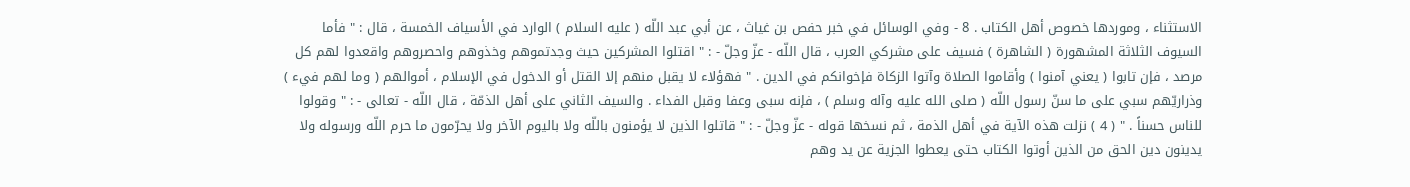الاستثناء ، وموردها خصوص أهل الكتاب . 8 - وفي الوسائل في خبر حفص بن غياث ، عن أبي عبد اللّه ( عليه السلام ) الوارد في الأسياف الخمسة ، قال : " فأما السيوف الثلاثة المشهورة ( الشاهرة ) فسيف على مشركي العرب ، قال اللّه - عزّ وجلّ - : " اقتلوا المشركين حيث وجدتموهم وخذوهم واحصروهم واقعدوا لهم كل مرصد ، فإن تابوا ( يعني آمنوا ) وأقاموا الصلاة وآتوا الزكاة فإخوانكم في الدين . " فهؤلاء لا يقبل منهم إلا القتل أو الدخول في الإسلام ، أموالهم ( وما لهم فيء ) وذراريّهم سبي على ما سنّ رسول اللّه ( صلى الله عليه وآله وسلم ) ، فإنه سبى وعفا وقبل الفداء . والسيف الثاني على أهل الذمّة ، قال اللّه - تعالى - : " وقولوا للناس حسناً . " ( 4 ) نزلت هذه الآية في أهل الذمة ، ثم نسخها قوله - عزّ وجلّ - : " قاتلوا الذين لا يؤمنون باللّه ولا باليوم الآخر ولا يحرّمون ما حرم اللّه ورسوله ولا يدينون دين الحق من الذين أوتوا الكتاب حتى يعطوا الجزية عن يد وهم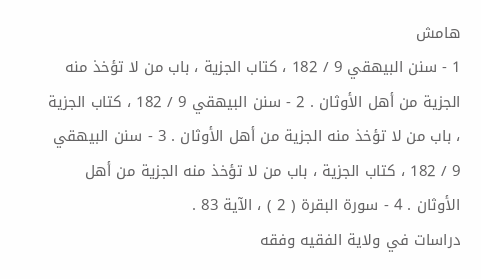هامش
1 - سنن البيهقي 9 / 182 ، كتاب الجزية ، باب من لا تؤخذ منه الجزية من أهل الأوثان . 2 - سنن البيهقي 9 / 182 ، كتاب الجزية ، باب من لا تؤخذ منه الجزية من أهل الأوثان . 3 - سنن البيهقي 9 / 182 ، كتاب الجزية ، باب من لا تؤخذ منه الجزية من أهل الأوثان . 4 - سورة البقرة ( 2 ) ، الآية 83 .
دراسات في ولاية الفقيه وفقه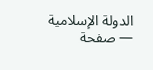الدولة الإسلامية — صفحة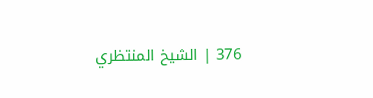376 | الشيخ المنتظري